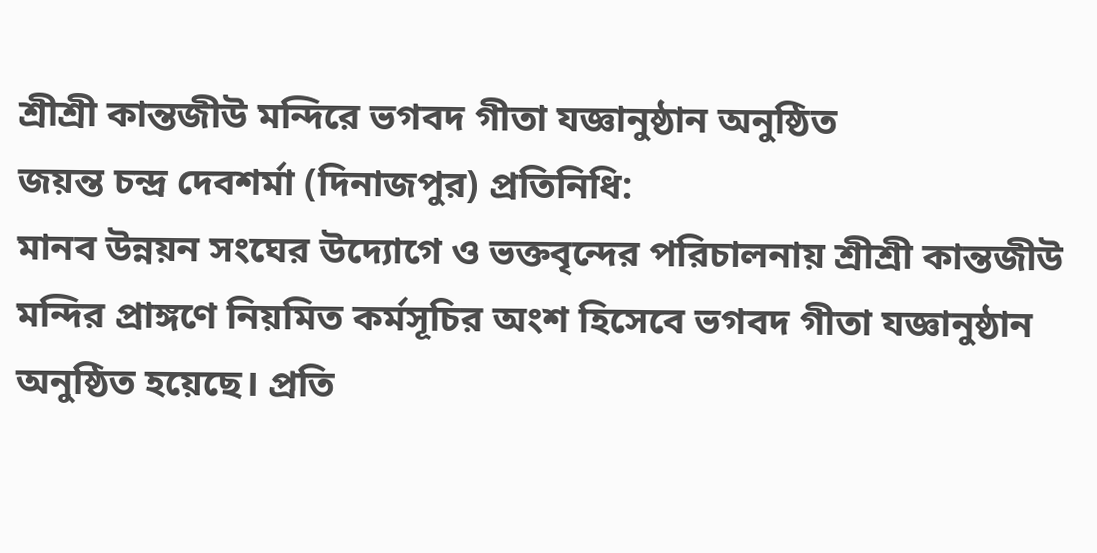শ্রীশ্রী কান্তজীউ মন্দিরে ভগবদ গীতা যজ্ঞানুষ্ঠান অনুষ্ঠিত
জয়ন্ত চন্দ্র দেবশর্মা (দিনাজপুর) প্রতিনিধি:
মানব উন্নয়ন সংঘের উদ্যোগে ও ভক্তবৃন্দের পরিচালনায় শ্রীশ্রী কান্তজীউ মন্দির প্রাঙ্গণে নিয়মিত কর্মসূচির অংশ হিসেবে ভগবদ গীতা যজ্ঞানুষ্ঠান অনুষ্ঠিত হয়েছে। প্রতি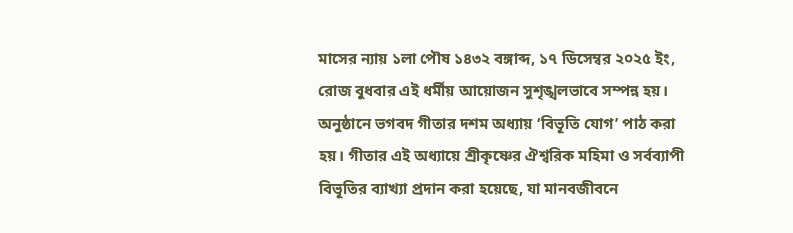মাসের ন্যায় ১লা পৌষ ১৪৩২ বঙ্গাব্দ, ১৭ ডিসেম্বর ২০২৫ ইং, রোজ বুধবার এই ধর্মীয় আয়োজন সুশৃঙ্খলভাবে সম্পন্ন হয়।
অনুষ্ঠানে ভগবদ গীতার দশম অধ্যায় ‘বিভূতি যোগ’ পাঠ করা হয়। গীতার এই অধ্যায়ে শ্রীকৃষ্ণের ঐশ্বরিক মহিমা ও সর্বব্যাপী বিভূতির ব্যাখ্যা প্রদান করা হয়েছে, যা মানবজীবনে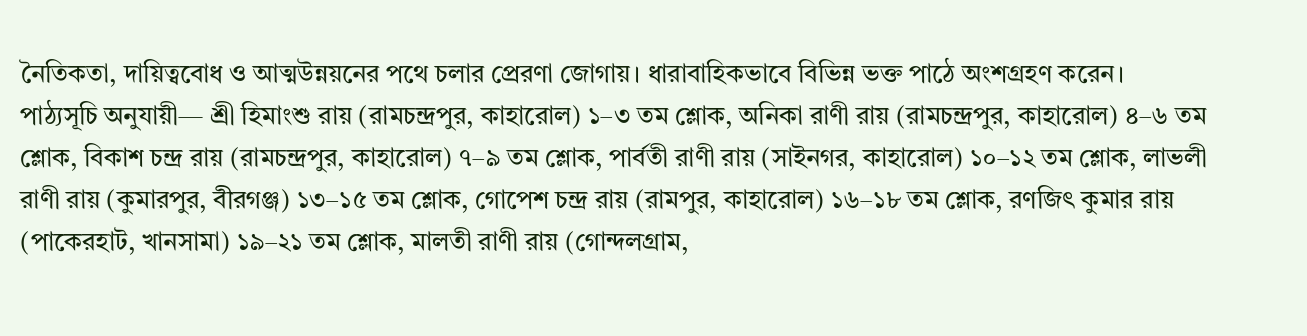নৈতিকতা, দায়িত্ববোধ ও আত্মউন্নয়নের পথে চলার প্রেরণা জোগায়। ধারাবাহিকভাবে বিভিন্ন ভক্ত পাঠে অংশগ্রহণ করেন।
পাঠ্যসূচি অনুযায়ী— শ্রী হিমাংশু রায় (রামচন্দ্রপুর, কাহারোল) ১–৩ তম শ্লোক, অনিকা রাণী রায় (রামচন্দ্রপুর, কাহারোল) ৪–৬ তম শ্লোক, বিকাশ চন্দ্র রায় (রামচন্দ্রপুর, কাহারোল) ৭–৯ তম শ্লোক, পার্বতী রাণী রায় (সাইনগর, কাহারোল) ১০–১২ তম শ্লোক, লাভলী রাণী রায় (কুমারপুর, বীরগঞ্জ) ১৩–১৫ তম শ্লোক, গোপেশ চন্দ্র রায় (রামপুর, কাহারোল) ১৬–১৮ তম শ্লোক, রণজিৎ কুমার রায় (পাকেরহাট, খানসামা) ১৯–২১ তম শ্লোক, মালতী রাণী রায় (গোন্দলগ্রাম,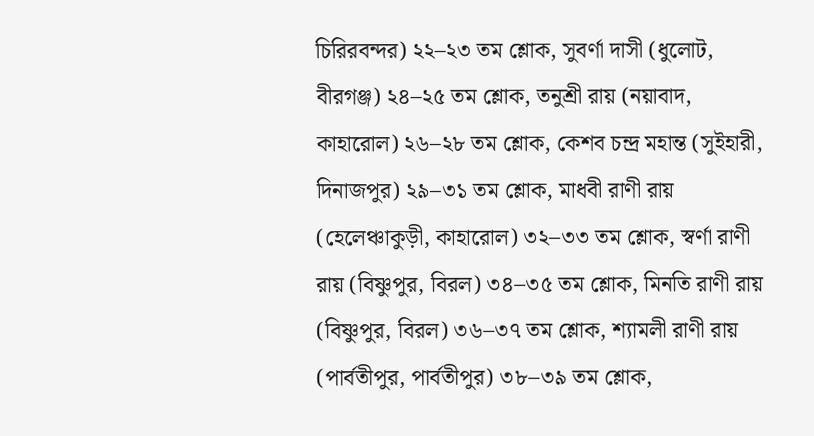চিরিরবন্দর) ২২–২৩ তম শ্লোক, সুবর্ণা দাসী (ধুলোট, বীরগঞ্জ) ২৪–২৫ তম শ্লোক, তনুশ্রী রায় (নয়াবাদ, কাহারোল) ২৬–২৮ তম শ্লোক, কেশব চন্দ্র মহান্ত (সুইহারী, দিনাজপুর) ২৯–৩১ তম শ্লোক, মাধবী রাণী রায় (হেলেঞ্চাকুড়ী, কাহারোল) ৩২–৩৩ তম শ্লোক, স্বর্ণা রাণী রায় (বিষ্ণুপুর, বিরল) ৩৪–৩৫ তম শ্লোক, মিনতি রাণী রায় (বিষ্ণুপুর, বিরল) ৩৬–৩৭ তম শ্লোক, শ্যামলী রাণী রায় (পার্বতীপুর, পার্বতীপুর) ৩৮–৩৯ তম শ্লোক,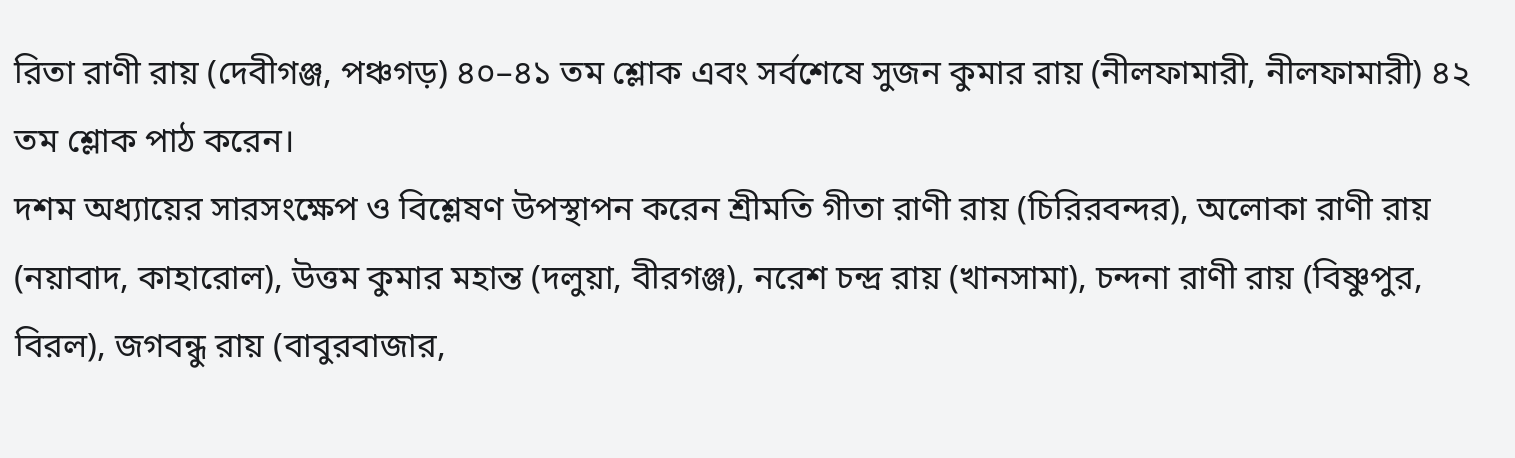রিতা রাণী রায় (দেবীগঞ্জ, পঞ্চগড়) ৪০–৪১ তম শ্লোক এবং সর্বশেষে সুজন কুমার রায় (নীলফামারী, নীলফামারী) ৪২ তম শ্লোক পাঠ করেন।
দশম অধ্যায়ের সারসংক্ষেপ ও বিশ্লেষণ উপস্থাপন করেন শ্রীমতি গীতা রাণী রায় (চিরিরবন্দর), অলোকা রাণী রায় (নয়াবাদ, কাহারোল), উত্তম কুমার মহান্ত (দলুয়া, বীরগঞ্জ), নরেশ চন্দ্র রায় (খানসামা), চন্দনা রাণী রায় (বিষ্ণুপুর, বিরল), জগবন্ধু রায় (বাবুরবাজার,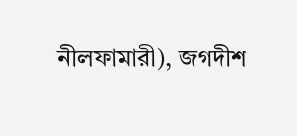নীলফামারী), জগদীশ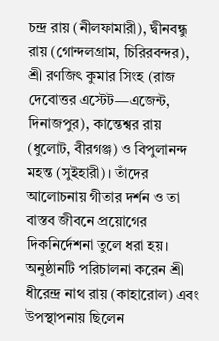চন্দ্র রায় (নীলফামারী), দ্বীনবন্ধু রায় (গোন্দলগ্রাম, চিরিরবন্দর), শ্রী রণজিৎ কুমার সিংহ (রাজ দেবোত্তর এস্টেট—এজেন্ট, দিনাজপুর), কান্তেশ্বর রায় (ধুলোট, বীরগঞ্জ) ও বিপুলানন্দ মহন্ত (সুইহারী)। তাঁদের আলোচনায় গীতার দর্শন ও তা বাস্তব জীবনে প্রয়োগের দিকনির্দেশনা তুলে ধরা হয়।
অনুষ্ঠানটি পরিচালনা করেন শ্রী ধীরেন্দ্র নাথ রায় (কাহারোল) এবং উপস্থাপনায় ছিলেন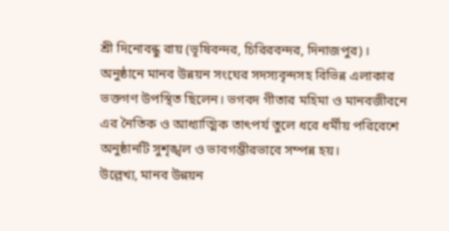শ্রী দিনোবন্ধু রায় (ভূষিবন্দর, চিরিরবন্দর, দিনাজপুর)।
অনুষ্ঠানে মানব উন্নয়ন সংঘের সদস্যবৃন্দসহ বিভিন্ন এলাকার ভক্তগণ উপস্থিত ছিলেন। ভগবদ গীতার মহিমা ও মানবজীবনে এর নৈতিক ও আধ্যাত্মিক তাৎপর্য তুলে ধরে ধর্মীয় পরিবেশে অনুষ্ঠানটি সুশৃঙ্খল ও ভাবগম্ভীরভাবে সম্পন্ন হয়।
উল্লেখ্য, মানব উন্নয়ন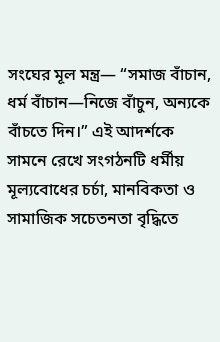সংঘের মূল মন্ত্র— “সমাজ বাঁচান, ধর্ম বাঁচান—নিজে বাঁচুন, অন্যকে বাঁচতে দিন।” এই আদর্শকে সামনে রেখে সংগঠনটি ধর্মীয় মূল্যবোধের চর্চা, মানবিকতা ও সামাজিক সচেতনতা বৃদ্ধিতে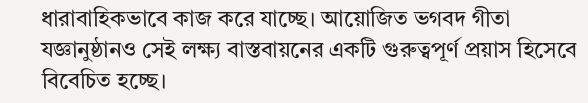ধারাবাহিকভাবে কাজ করে যাচ্ছে। আয়োজিত ভগবদ গীতা যজ্ঞানুষ্ঠানও সেই লক্ষ্য বাস্তবায়নের একটি গুরুত্বপূর্ণ প্রয়াস হিসেবে বিবেচিত হচ্ছে।